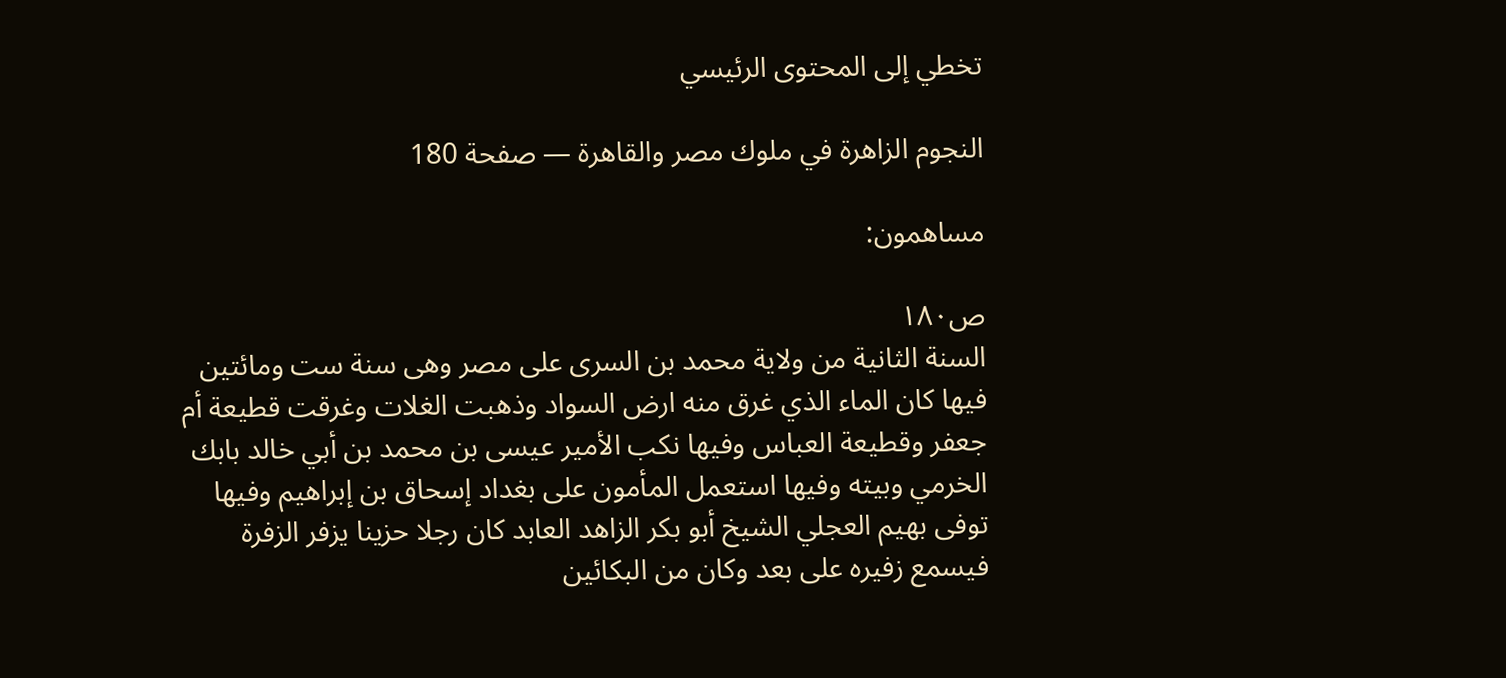تخطي إلى المحتوى الرئيسي

النجوم الزاهرة في ملوك مصر والقاهرة — صفحة 180

مساهمون:

ص١٨٠
السنة الثانية من ولاية محمد بن السرى على مصر وهى سنة ست ومائتين فيها كان الماء الذي غرق منه ارض السواد وذهبت الغلات وغرقت قطيعة أم جعفر وقطيعة العباس وفيها نكب الأمير عيسى بن محمد بن أبي خالد بابك الخرمي وبيته وفيها استعمل المأمون على بغداد إسحاق بن إبراهيم وفيها توفى بهيم العجلي الشيخ أبو بكر الزاهد العابد كان رجلا حزينا يزفر الزفرة فيسمع زفيره على بعد وكان من البكائين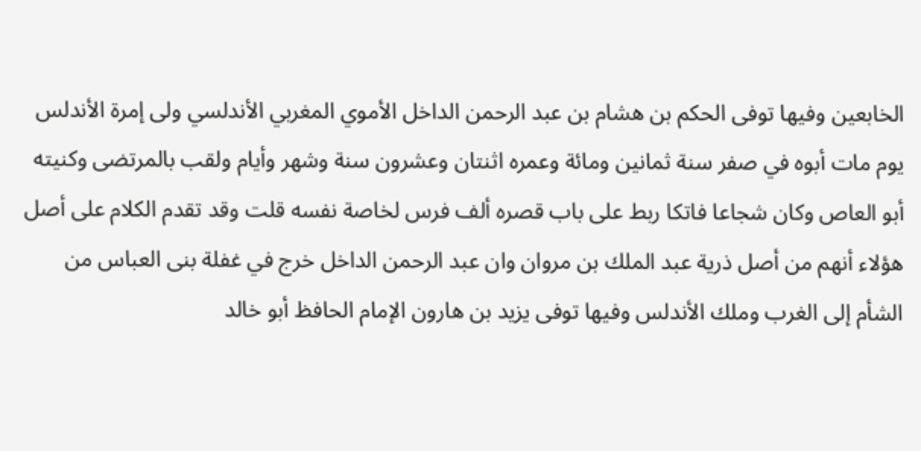الخابعين وفيها توفى الحكم بن هشام بن عبد الرحمن الداخل الأموي المغربي الأندلسي ولى إمرة الأندلس يوم مات أبوه في صفر سنة ثمانين ومائة وعمره اثنتان وعشرون سنة وشهر وأيام ولقب بالمرتضى وكنيته أبو العاص وكان شجاعا فاتكا ربط على باب قصره ألف فرس لخاصة نفسه قلت وقد تقدم الكلام على أصل هؤلاء أنهم من أصل ذرية عبد الملك بن مروان وان عبد الرحمن الداخل خرج في غفلة بنى العباس من الشأم إلى الغرب وملك الأندلس وفيها توفى يزيد بن هارون الإمام الحافظ أبو خالد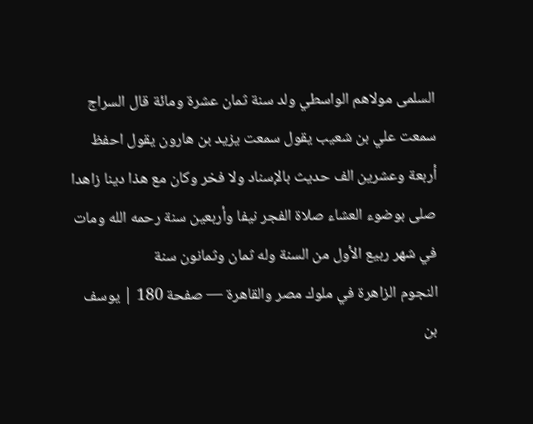السلمى مولاهم الواسطي ولد سنة ثمان عشرة ومائة قال السراج سمعت علي بن شعيب يقول سمعت يزيد بن هارون يقول احفظ أربعة وعشرين الف حديث بالإسناد ولا فخر وكان مع هذا دينا زاهدا صلى بوضوء العشاء صلاة الفجر نيفا وأربعين سنة رحمه الله ومات في شهر ربيع الأول من السنة وله ثمان وثمانون سنة
النجوم الزاهرة في ملوك مصر والقاهرة — صفحة 180 | يوسف بن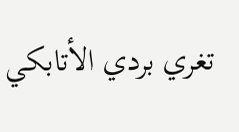تغري بردي الأتابكي